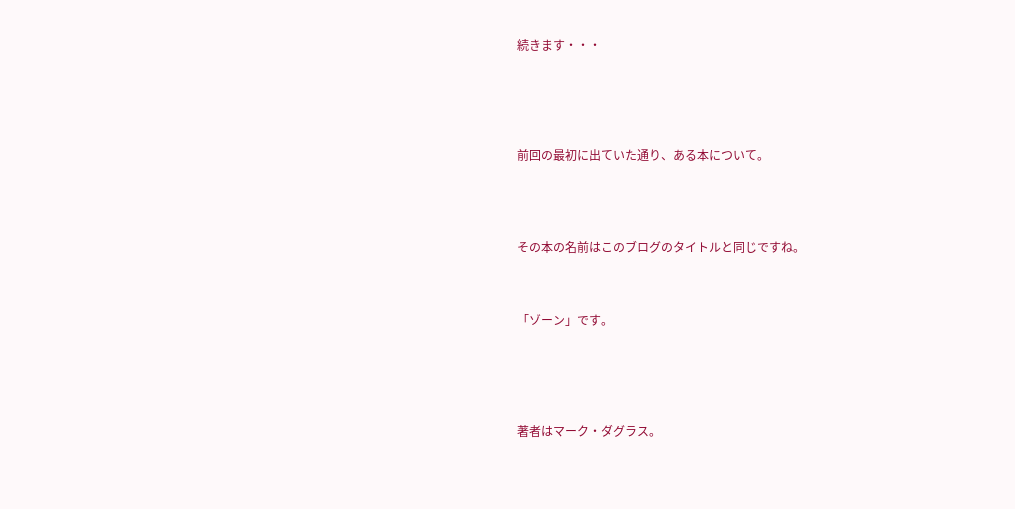続きます・・・





前回の最初に出ていた通り、ある本について。




その本の名前はこのブログのタイトルと同じですね。



「ゾーン」です。





著者はマーク・ダグラス。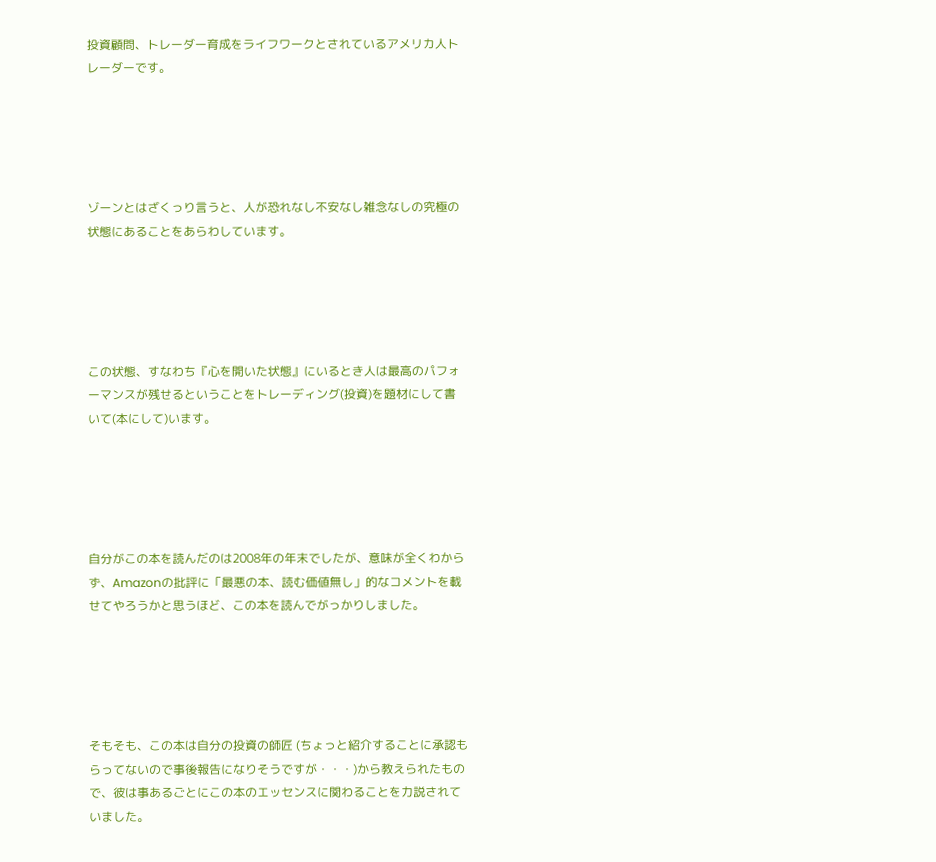投資顧問、トレーダー育成をライフワークとされているアメリカ人トレーダーです。





ゾーンとはざくっり言うと、人が恐れなし不安なし雑念なしの究極の状態にあることをあらわしています。





この状態、すなわち『心を開いた状態』にいるとき人は最高のパフォーマンスが残せるということをトレーディング(投資)を題材にして書いて(本にして)います。





自分がこの本を読んだのは2008年の年末でしたが、意味が全くわからず、Amazonの批評に「最悪の本、読む価値無し」的なコメントを載せてやろうかと思うほど、この本を読んでがっかりしました。





そもそも、この本は自分の投資の師匠 (ちょっと紹介することに承認もらってないので事後報告になりそうですが・・・)から教えられたもので、彼は事あるごとにこの本のエッセンスに関わることを力説されていました。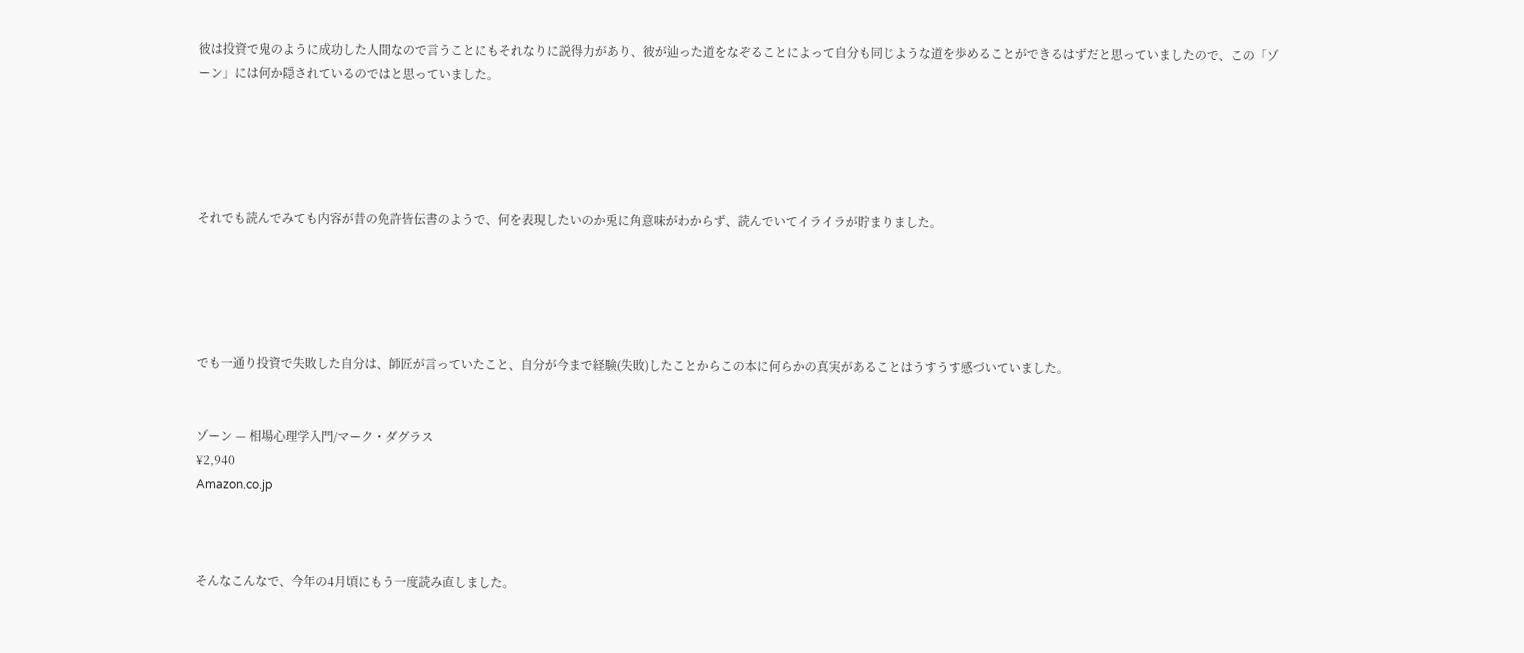彼は投資で鬼のように成功した人間なので言うことにもそれなりに説得力があり、彼が辿った道をなぞることによって自分も同じような道を歩めることができるはずだと思っていましたので、この「ゾーン」には何か隠されているのではと思っていました。





それでも読んでみても内容が昔の免許皆伝書のようで、何を表現したいのか兎に角意味がわからず、読んでいてイライラが貯まりました。





でも一通り投資で失敗した自分は、師匠が言っていたこと、自分が今まで経験(失敗)したことからこの本に何らかの真実があることはうすうす感づいていました。


ゾーン — 相場心理学入門/マーク・ダグラス
¥2,940
Amazon.co.jp



そんなこんなで、今年の4月頃にもう一度読み直しました。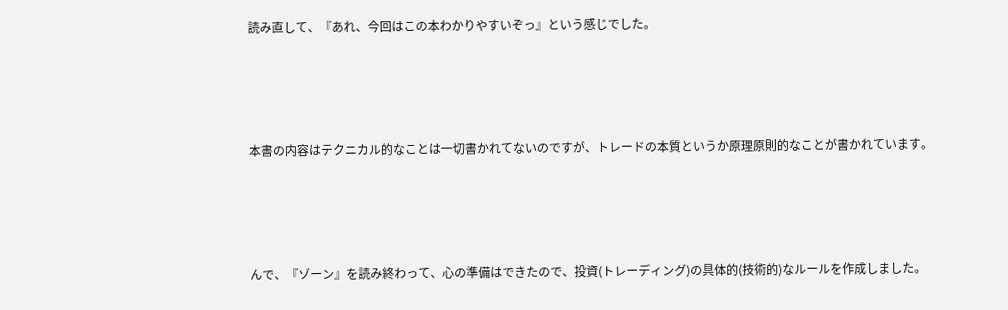読み直して、『あれ、今回はこの本わかりやすいぞっ』という感じでした。





本書の内容はテクニカル的なことは一切書かれてないのですが、トレードの本質というか原理原則的なことが書かれています。





んで、『ゾーン』を読み終わって、心の準備はできたので、投資(トレーディング)の具体的(技術的)なルールを作成しました。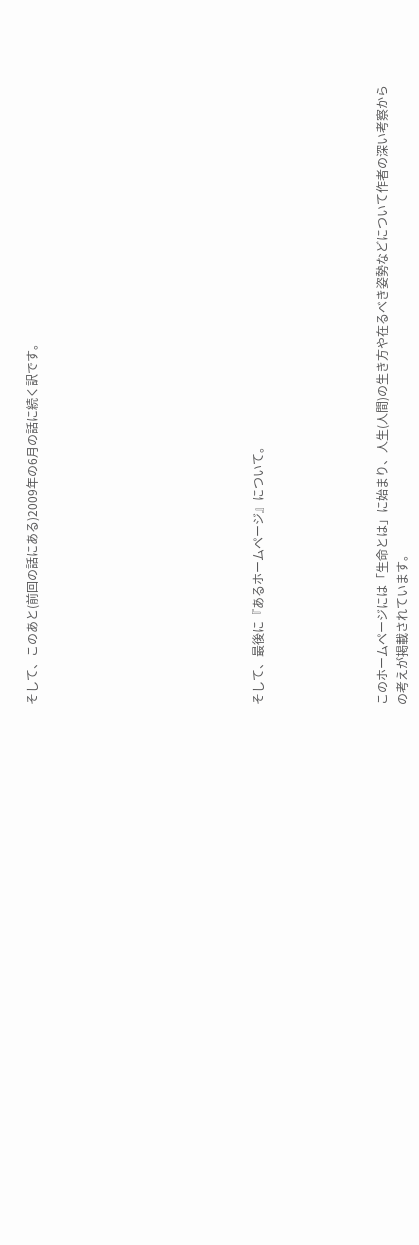そして、このあと(前回の話にある)2009年の6月の話に続く訳です。










そして、最後に『あるホームページ』について。





このホームページには「生命とは」に始まり、人生(人間)の生き方や在るべき姿勢などについて作者の深い考察からの考えが掲載されています。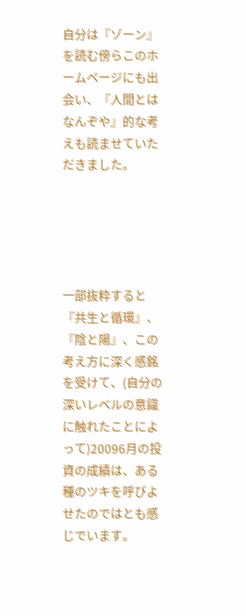自分は『ゾーン』を読む傍らこのホームページにも出会い、『人間とはなんぞや』的な考えも読ませていただきました。





一部抜粋すると『共生と循環』、『陰と陽』、この考え方に深く感銘を受けて、(自分の深いレベルの意識に触れたことによって)20096月の投資の成績は、ある種のツキを呼びよせたのではとも感じでいます。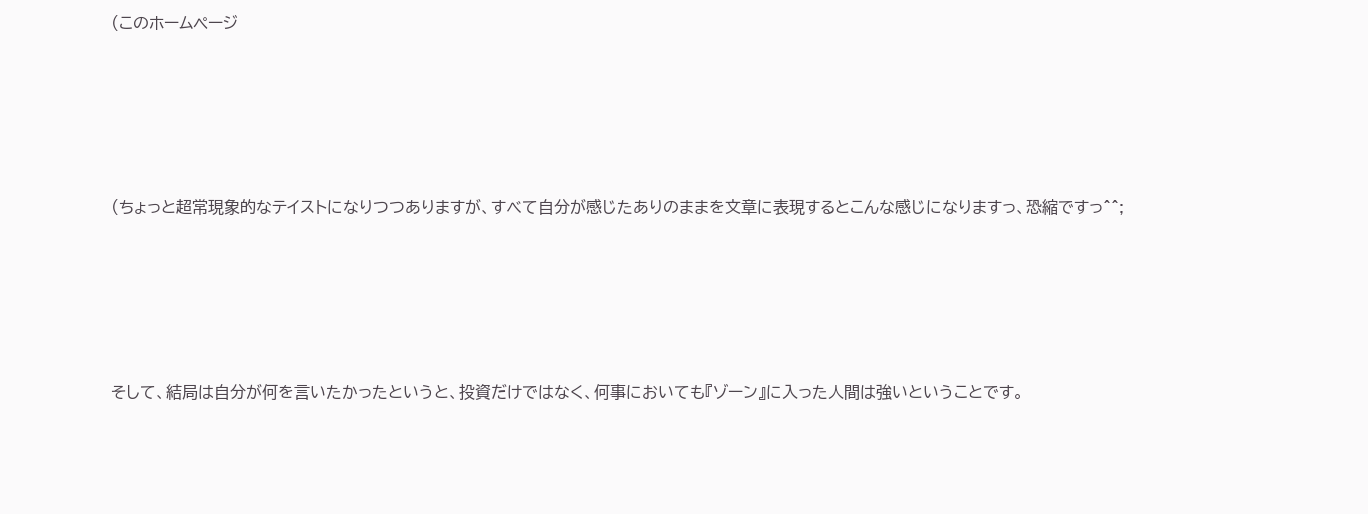(このホームページ





(ちょっと超常現象的なテイストになりつつありますが、すべて自分が感じたありのままを文章に表現するとこんな感じになりますっ、恐縮ですっ^^;





そして、結局は自分が何を言いたかったというと、投資だけではなく、何事においても『ゾーン』に入った人間は強いということです。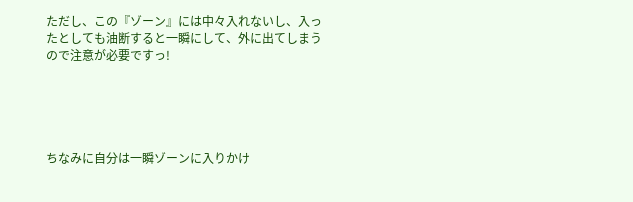ただし、この『ゾーン』には中々入れないし、入ったとしても油断すると一瞬にして、外に出てしまうので注意が必要ですっ!





ちなみに自分は一瞬ゾーンに入りかけ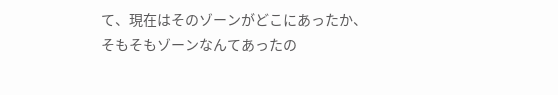て、現在はそのゾーンがどこにあったか、そもそもゾーンなんてあったの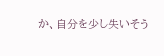か、自分を少し失いそう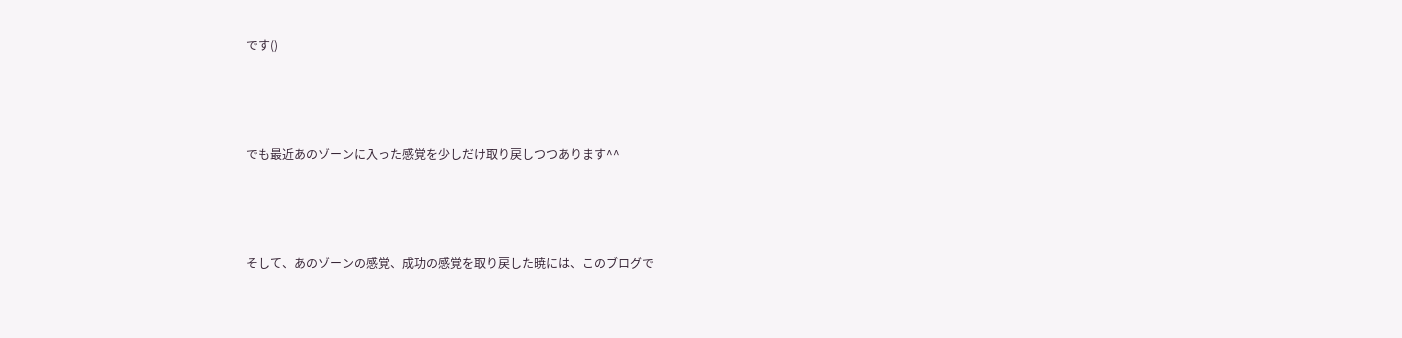です()




でも最近あのゾーンに入った感覚を少しだけ取り戻しつつあります^^




そして、あのゾーンの感覚、成功の感覚を取り戻した暁には、このブログで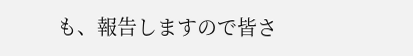も、報告しますので皆さ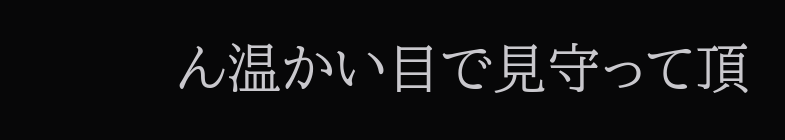ん温かい目で見守って頂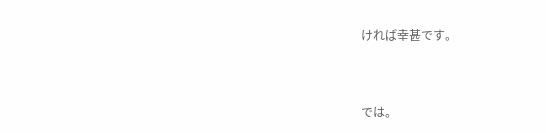ければ幸甚です。


では。